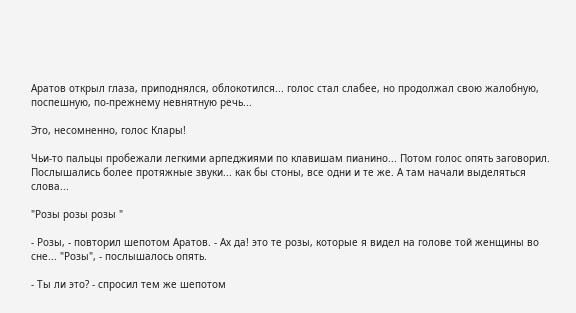Аратов открыл глаза, приподнялся, облокотился... голос стал слабее, но продолжал свою жалобную, поспешную, по-прежнему невнятную речь...

Это, несомненно, голос Клары!

Чьи-то пальцы пробежали легкими арпеджиями по клавишам пианино... Потом голос опять заговорил. Послышались более протяжные звуки... как бы стоны, все одни и те же. А там начали выделяться слова...

"Розы розы розы "

- Розы, - повторил шепотом Аратов. - Ах да! это те розы, которые я видел на голове той женщины во сне... "Розы", - послышалось опять.

- Ты ли это? - спросил тем же шепотом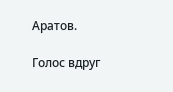Аратов.

Голос вдруг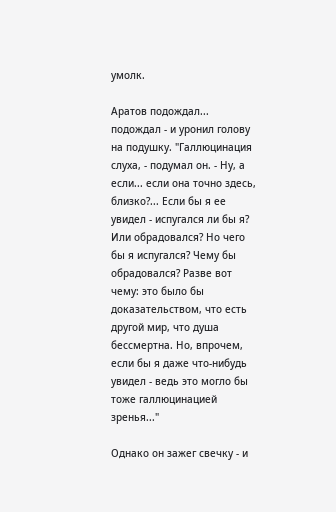умолк.

Аратов подождал... подождал - и уронил голову на подушку. "Галлюцинация слуха, - подумал он. - Ну, а если... если она точно здесь, близко?... Если бы я ее увидел - испугался ли бы я? Или обрадовался? Но чего бы я испугался? Чему бы обрадовался? Разве вот чему: это было бы доказательством, что есть другой мир, что душа бессмертна. Но, впрочем, если бы я даже что-нибудь увидел - ведь это могло бы тоже галлюцинацией зренья..."

Однако он зажег свечку - и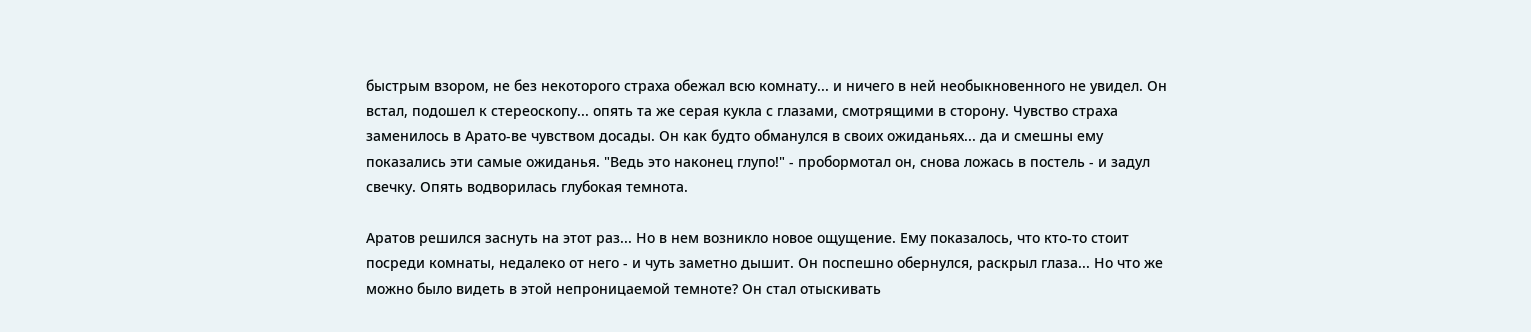быстрым взором, не без некоторого страха обежал всю комнату... и ничего в ней необыкновенного не увидел. Он встал, подошел к стереоскопу... опять та же серая кукла с глазами, смотрящими в сторону. Чувство страха заменилось в Арато-ве чувством досады. Он как будто обманулся в своих ожиданьях... да и смешны ему показались эти самые ожиданья. "Ведь это наконец глупо!" - пробормотал он, снова ложась в постель - и задул свечку. Опять водворилась глубокая темнота.

Аратов решился заснуть на этот раз... Но в нем возникло новое ощущение. Ему показалось, что кто-то стоит посреди комнаты, недалеко от него - и чуть заметно дышит. Он поспешно обернулся, раскрыл глаза... Но что же можно было видеть в этой непроницаемой темноте? Он стал отыскивать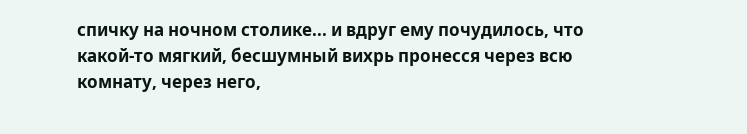спичку на ночном столике... и вдруг ему почудилось, что какой-то мягкий, бесшумный вихрь пронесся через всю комнату, через него,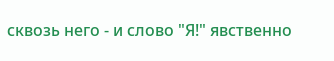сквозь него - и слово "Я!" явственно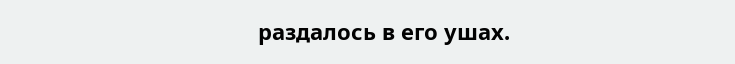раздалось в его ушах.